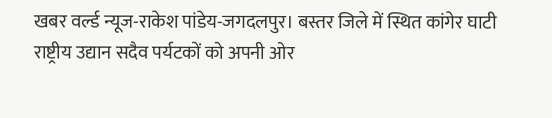खबर वर्ल्ड न्यूज-राकेश पांडेय-जगदलपुर। बस्तर जिले में स्थित कांगेर घाटी राष्ट्रीय उद्यान सदैव पर्यटकों को अपनी ओर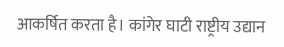आकर्षित करता है। कांगेर घाटी राष्ट्रीय उद्यान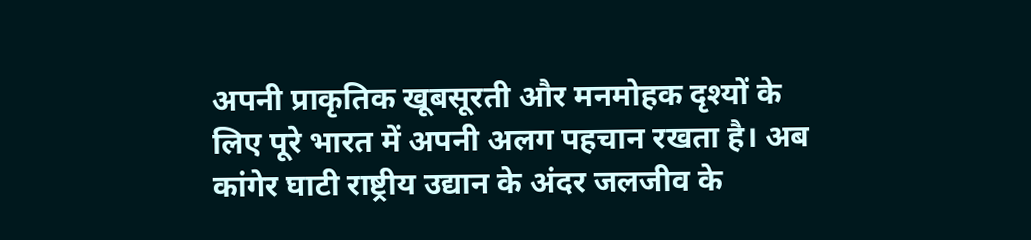अपनी प्राकृतिक खूबसूरती और मनमोहक दृश्यों के लिए पूरे भारत में अपनी अलग पहचान रखता है। अब कांगेर घाटी राष्ट्रीय उद्यान के अंदर जलजीव के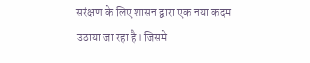सरंक्षण के लिए शासन द्वारा एक नया कदम उठाया जा रहा है। जिसमे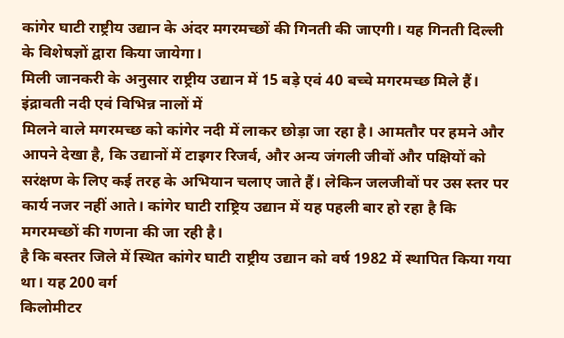कांगेर घाटी राष्ट्रीय उद्यान के अंदर मगरमच्छों की गिनती की जाएगी। यह गिनती दिल्ली के विशेषज्ञों द्वारा किया जायेगा।
मिली जानकरी के अनुसार राष्ट्रीय उद्यान में 15 बड़े एवं 40 बच्चे मगरमच्छ मिले हैं। इंद्रावती नदी एवं विभिन्न नालों में
मिलने वाले मगरमच्छ को कांगेर नदी में लाकर छोड़ा जा रहा है। आमतौर पर हमने और आपने देखा है, कि उद्यानों में टाइगर रिजर्व, और अन्य जंगली जीवों और पक्षियों को सरंक्षण के लिए कई तरह के अभियान चलाए जाते हैं। लेकिन जलजीवों पर उस स्तर पर कार्य नजर नहीं आते। कांगेर घाटी राष्ट्रिय उद्यान में यह पहली बार हो रहा है कि मगरमच्छों की गणना की जा रही है।
है कि बस्तर जिले में स्थित कांगेर घाटी राष्ट्रीय उद्यान को वर्ष 1982 में स्थापित किया गया था। यह 200 वर्ग
किलोमीटर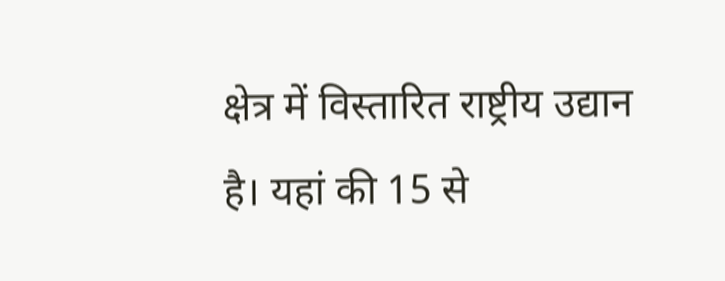क्षेत्र में विस्तारित राष्ट्रीय उद्यान है। यहां की 15 से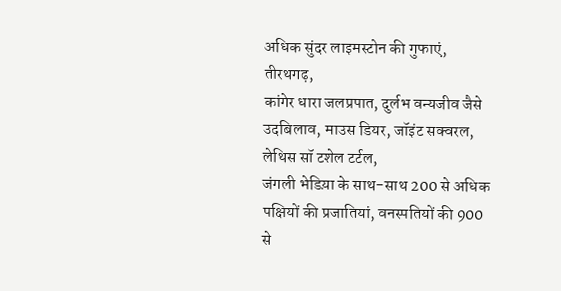अधिक सुंदर लाइमस्टोन की गुफाएं, तीरथगढ़,
कांगेर धारा जलप्रपात, दुर्लभ वन्यजीव जैसे उदबिलाव, माउस डियर, जॉइंट सक्वरल, लेथिस सॉ टशेल टर्टल,
जंगली भेडिय़ा के साथ-साथ 200 से अधिक पक्षियों की प्रजातियां, वनस्पतियों की 900 से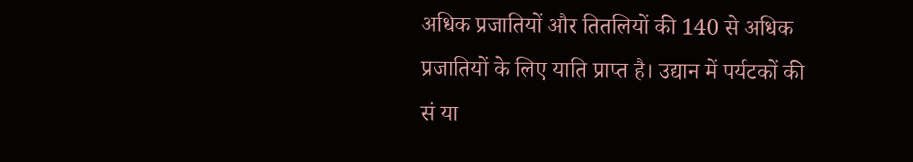अधिक प्रजातियों और तितलियों की 140 से अधिक प्रजातियों के लिए याति प्राप्त है। उद्यान में पर्यटकों की सं या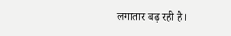लगातार बढ़ रही है।